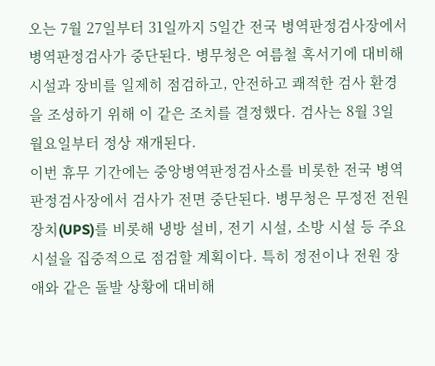오는 7월 27일부터 31일까지 5일간 전국 병역판정검사장에서 병역판정검사가 중단된다. 병무청은 여름철 혹서기에 대비해 시설과 장비를 일제히 점검하고, 안전하고 쾌적한 검사 환경을 조성하기 위해 이 같은 조치를 결정했다. 검사는 8월 3일 월요일부터 정상 재개된다.
이번 휴무 기간에는 중앙병역판정검사소를 비롯한 전국 병역판정검사장에서 검사가 전면 중단된다. 병무청은 무정전 전원장치(UPS)를 비롯해 냉방 설비, 전기 시설, 소방 시설 등 주요 시설을 집중적으로 점검할 계획이다. 특히 정전이나 전원 장애와 같은 돌발 상황에 대비해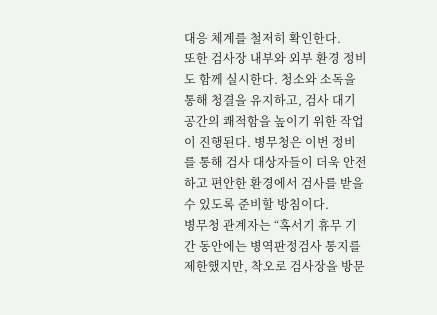대응 체계를 철저히 확인한다.
또한 검사장 내부와 외부 환경 정비도 함께 실시한다. 청소와 소독을 통해 청결을 유지하고, 검사 대기 공간의 쾌적함을 높이기 위한 작업이 진행된다. 병무청은 이번 정비를 통해 검사 대상자들이 더욱 안전하고 편안한 환경에서 검사를 받을 수 있도록 준비할 방침이다.
병무청 관계자는 “혹서기 휴무 기간 동안에는 병역판정검사 통지를 제한했지만, 착오로 검사장을 방문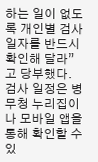하는 일이 없도록 개인별 검사일자를 반드시 확인해 달라”고 당부했다. 검사 일정은 병무청 누리집이나 모바일 앱을 통해 확인할 수 있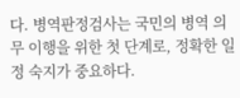다. 병역판정검사는 국민의 병역 의무 이행을 위한 첫 단계로, 정확한 일정 숙지가 중요하다.